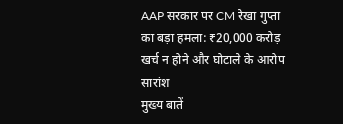AAP सरकार पर CM रेखा गुप्ता का बड़ा हमला: ₹20,000 करोड़ खर्च न होने और घोटाले के आरोप
सारांश
मुख्य बातें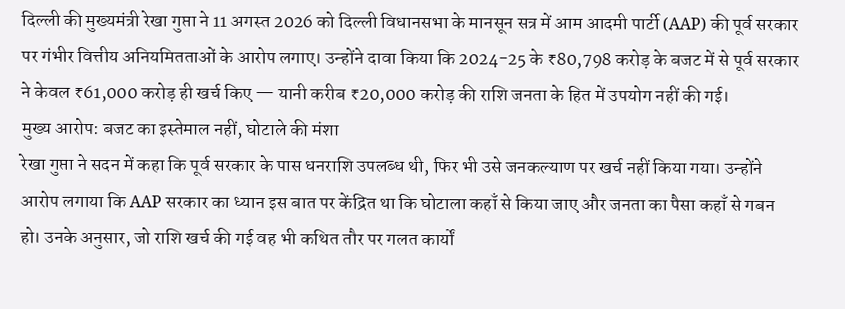दिल्ली की मुख्यमंत्री रेखा गुप्ता ने 11 अगस्त 2026 को दिल्ली विधानसभा के मानसून सत्र में आम आदमी पार्टी (AAP) की पूर्व सरकार पर गंभीर वित्तीय अनियमितताओं के आरोप लगाए। उन्होंने दावा किया कि 2024-25 के ₹80,798 करोड़ के बजट में से पूर्व सरकार ने केवल ₹61,000 करोड़ ही खर्च किए — यानी करीब ₹20,000 करोड़ की राशि जनता के हित में उपयोग नहीं की गई।
मुख्य आरोप: बजट का इस्तेमाल नहीं, घोटाले की मंशा
रेखा गुप्ता ने सदन में कहा कि पूर्व सरकार के पास धनराशि उपलब्ध थी, फिर भी उसे जनकल्याण पर खर्च नहीं किया गया। उन्होंने आरोप लगाया कि AAP सरकार का ध्यान इस बात पर केंद्रित था कि घोटाला कहाँ से किया जाए और जनता का पैसा कहाँ से गबन हो। उनके अनुसार, जो राशि खर्च की गई वह भी कथित तौर पर गलत कार्यों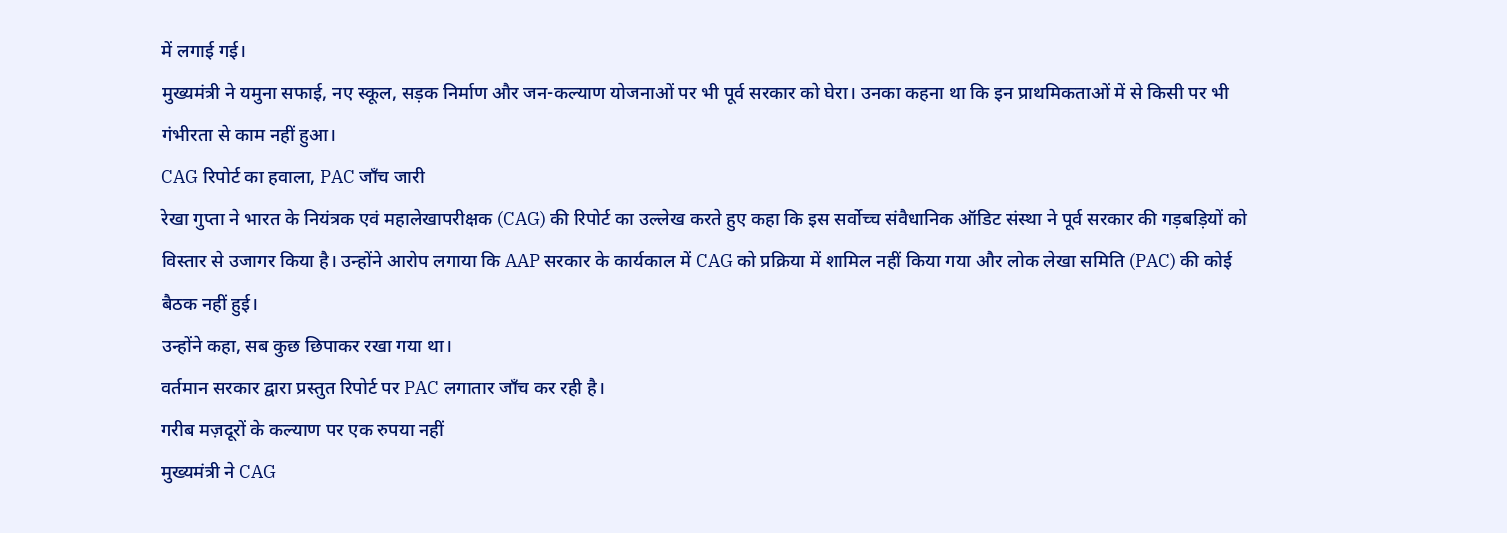में लगाई गई।
मुख्यमंत्री ने यमुना सफाई, नए स्कूल, सड़क निर्माण और जन-कल्याण योजनाओं पर भी पूर्व सरकार को घेरा। उनका कहना था कि इन प्राथमिकताओं में से किसी पर भी गंभीरता से काम नहीं हुआ।
CAG रिपोर्ट का हवाला, PAC जाँच जारी
रेखा गुप्ता ने भारत के नियंत्रक एवं महालेखापरीक्षक (CAG) की रिपोर्ट का उल्लेख करते हुए कहा कि इस सर्वोच्च संवैधानिक ऑडिट संस्था ने पूर्व सरकार की गड़बड़ियों को विस्तार से उजागर किया है। उन्होंने आरोप लगाया कि AAP सरकार के कार्यकाल में CAG को प्रक्रिया में शामिल नहीं किया गया और लोक लेखा समिति (PAC) की कोई बैठक नहीं हुई।
उन्होंने कहा, सब कुछ छिपाकर रखा गया था।
वर्तमान सरकार द्वारा प्रस्तुत रिपोर्ट पर PAC लगातार जाँच कर रही है।
गरीब मज़दूरों के कल्याण पर एक रुपया नहीं
मुख्यमंत्री ने CAG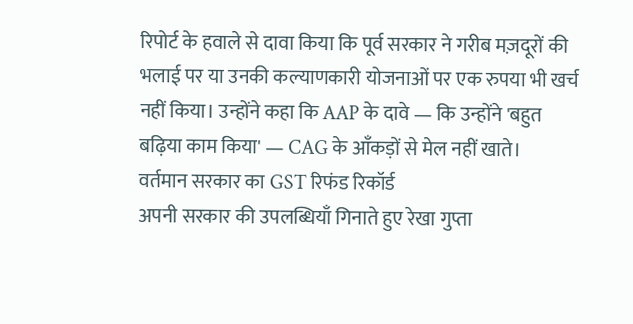रिपोर्ट के हवाले से दावा किया कि पूर्व सरकार ने गरीब मज़दूरों की भलाई पर या उनकी कल्याणकारी योजनाओं पर एक रुपया भी खर्च नहीं किया। उन्होंने कहा कि AAP के दावे — कि उन्होंने 'बहुत बढ़िया काम किया' — CAG के आँकड़ों से मेल नहीं खाते।
वर्तमान सरकार का GST रिफंड रिकॉर्ड
अपनी सरकार की उपलब्धियाँ गिनाते हुए रेखा गुप्ता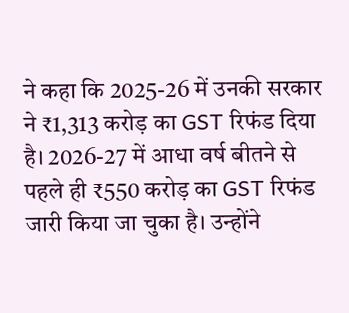ने कहा कि 2025-26 में उनकी सरकार ने ₹1,313 करोड़ का GST रिफंड दिया है। 2026-27 में आधा वर्ष बीतने से पहले ही ₹550 करोड़ का GST रिफंड जारी किया जा चुका है। उन्होंने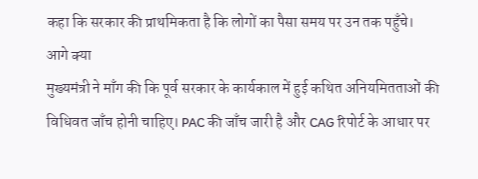कहा कि सरकार की प्राथमिकता है कि लोगों का पैसा समय पर उन तक पहुँचे।
आगे क्या
मुख्यमंत्री ने माँग की कि पूर्व सरकार के कार्यकाल में हुई कथित अनियमितताओं की विधिवत जाँच होनी चाहिए। PAC की जाँच जारी है और CAG रिपोर्ट के आधार पर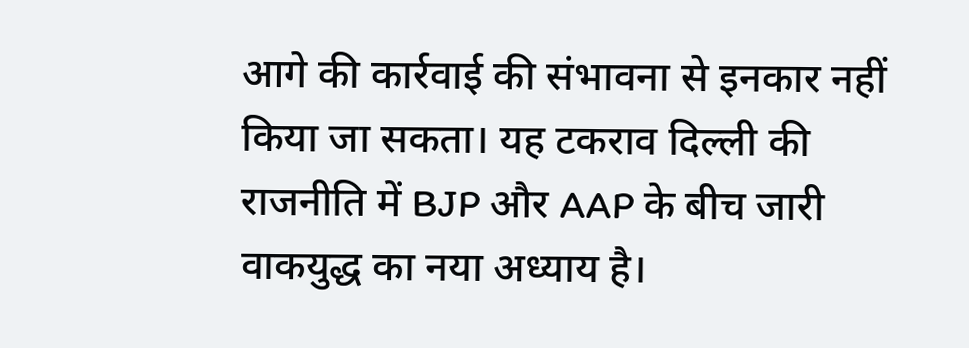आगे की कार्रवाई की संभावना से इनकार नहीं किया जा सकता। यह टकराव दिल्ली की राजनीति में BJP और AAP के बीच जारी वाकयुद्ध का नया अध्याय है।